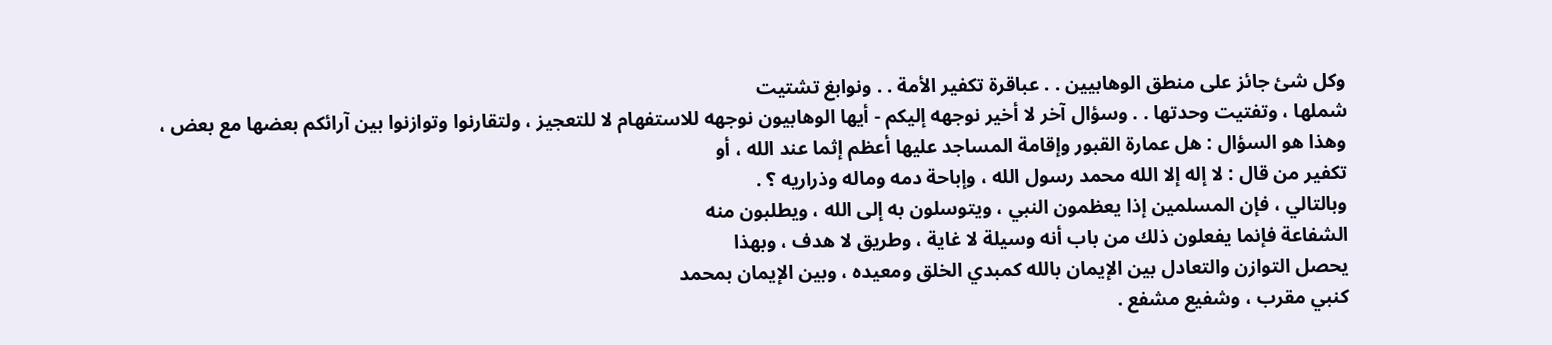وكل شئ جائز على منطق الوهابيين . . عباقرة تكفير الأمة . . ونوابغ تشتيت
شملها ، وتفتيت وحدتها . . وسؤال آخر لا أخير نوجهه إليكم - أيها الوهابيون نوجهه للاستفهام لا للتعجيز ، ولتقارنوا وتوازنوا بين آرائكم بعضها مع بعض ،
وهذا هو السؤال : هل عمارة القبور وإقامة المساجد عليها أعظم إثما عند الله ، أو
تكفير من قال : لا إله إلا الله محمد رسول الله ، وإباحة دمه وماله وذراريه ؟ .
وبالتالي ، فإن المسلمين إذا يعظمون النبي ، ويتوسلون به إلى الله ، ويطلبون منه
الشفاعة فإنما يفعلون ذلك من باب أنه وسيلة لا غاية ، وطريق لا هدف ، وبهذا
يحصل التوازن والتعادل بين الإيمان بالله كمبدي الخلق ومعيده ، وبين الإيمان بمحمد
كنبي مقرب ، وشفيع مشفع .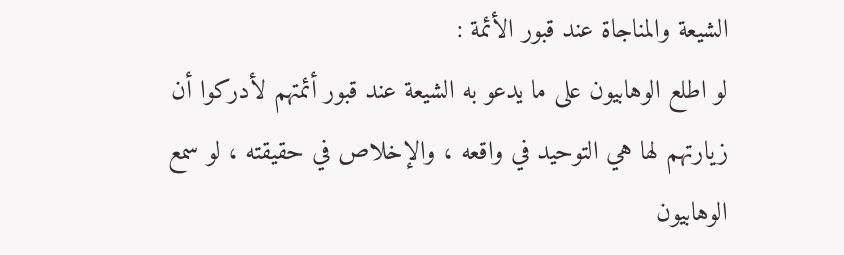الشيعة والمناجاة عند قبور الأئمة :
لو اطلع الوهابيون على ما يدعو به الشيعة عند قبور أئمتهم لأدركوا أن
زيارتهم لها هي التوحيد في واقعه ، والإخلاص في حقيقته ، لو سمع الوهابيون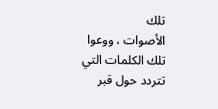تلك
الأصوات ، ووعوا تلك الكلمات التي تتردد حول قبر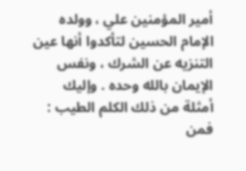أمير المؤمنين علي ، وولده
الإمام الحسين لتأكدوا أنها عين التنزيه عن الشرك ، ونفس الإيمان بالله وحده . وإليك
أمثلة من ذلك الكلم الطيب :
فمن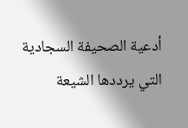أدعية الصحيفة السجادية التي يرددها الشيعة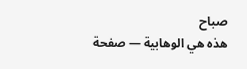صباح
هذه هي الوهابية — صفحة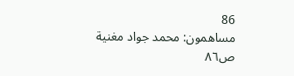86
مساهمون: محمد جواد مغنية
ص٨٦